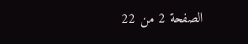الصفحة 2 من 22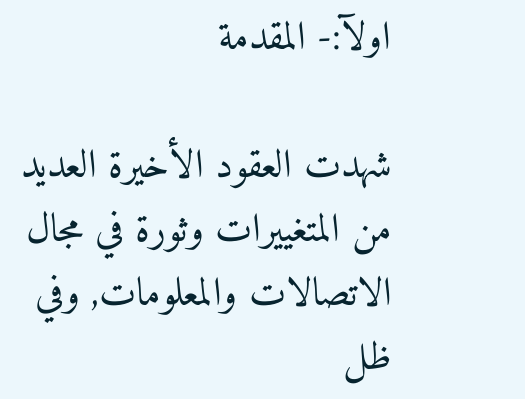اولآ:- المقدمة

شهدت العقود الأخيرة العديد من المتغييرات وثورة في مجال الاتصالات والمعلومات, وفي ظل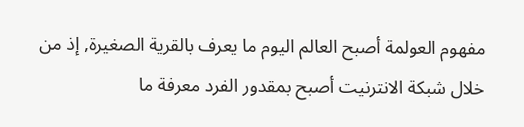مفهوم العولمة أصبح العالم اليوم ما يعرف بالقرية الصغيرة, إذ من خلال شبكة الانترنيت أصبح بمقدور الفرد معرفة ما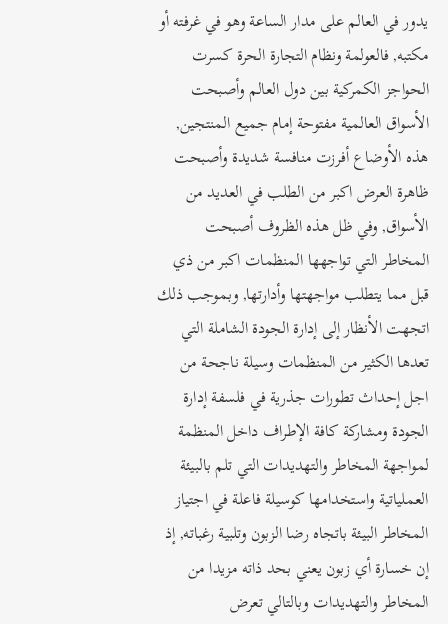يدور في العالم على مدار الساعة وهو في غرفته أو مكتبه, فالعولمة ونظام التجارة الحرة كسرت الحواجز الكمركية بين دول العالم وأصبحت الأسواق العالمية مفتوحة إمام جميع المنتجين, هذه الأوضاع أفرزت منافسة شديدة وأصبحت ظاهرة العرض اكبر من الطلب في العديد من الأسواق, وفي ظل هذه الظروف أصبحت المخاطر التي تواجهها المنظمات اكبر من ذي قبل مما يتطلب مواجهتها وأدارتها, وبموجب ذلك اتجهت الأنظار إلى إدارة الجودة الشاملة التي تعدها الكثير من المنظمات وسيلة ناجحة من اجل إحداث تطورات جذرية في فلسفة إدارة الجودة ومشاركة كافة الإطراف داخل المنظمة لمواجهة المخاطر والتهديدات التي تلم بالبيئة العملياتية واستخدامها كوسيلة فاعلة في اجتياز المخاطر البيئة باتجاه رضا الزبون وتلبية رغباته, إذ إن خسارة أي زبون يعني بحد ذاته مزيدا من المخاطر والتهديدات وبالتالي تعرض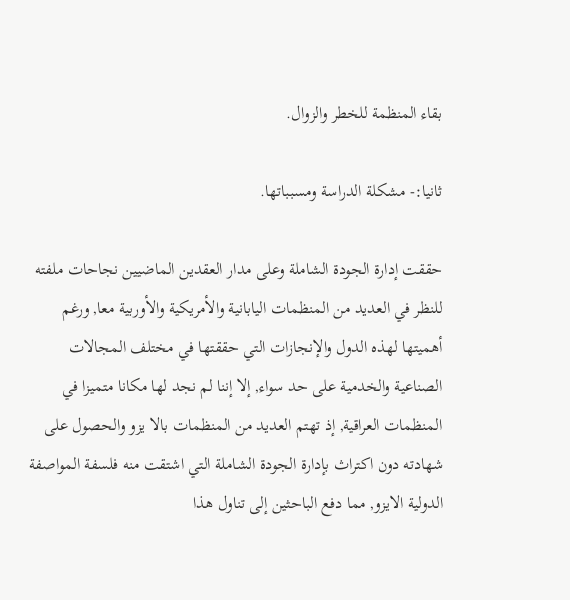بقاء المنظمة للخطر والزوال.

ثانيا:- مشكلة الدراسة ومسبباتها.

حققت إدارة الجودة الشاملة وعلى مدار العقدين الماضيين نجاحات ملفته للنظر في العديد من المنظمات اليابانية والأمريكية والأوربية معا, ورغم أهميتها لهذه الدول والإنجازات التي حققتها في مختلف المجالات الصناعية والخدمية على حد سواء, إلا إننا لم نجد لها مكانا متميزا في المنظمات العراقية, إذ تهتم العديد من المنظمات بالا يزو والحصول على شهادته دون اكتراث بإدارة الجودة الشاملة التي اشتقت منه فلسفة المواصفة الدولية الايزو, مما دفع الباحثين إلى تناول هذا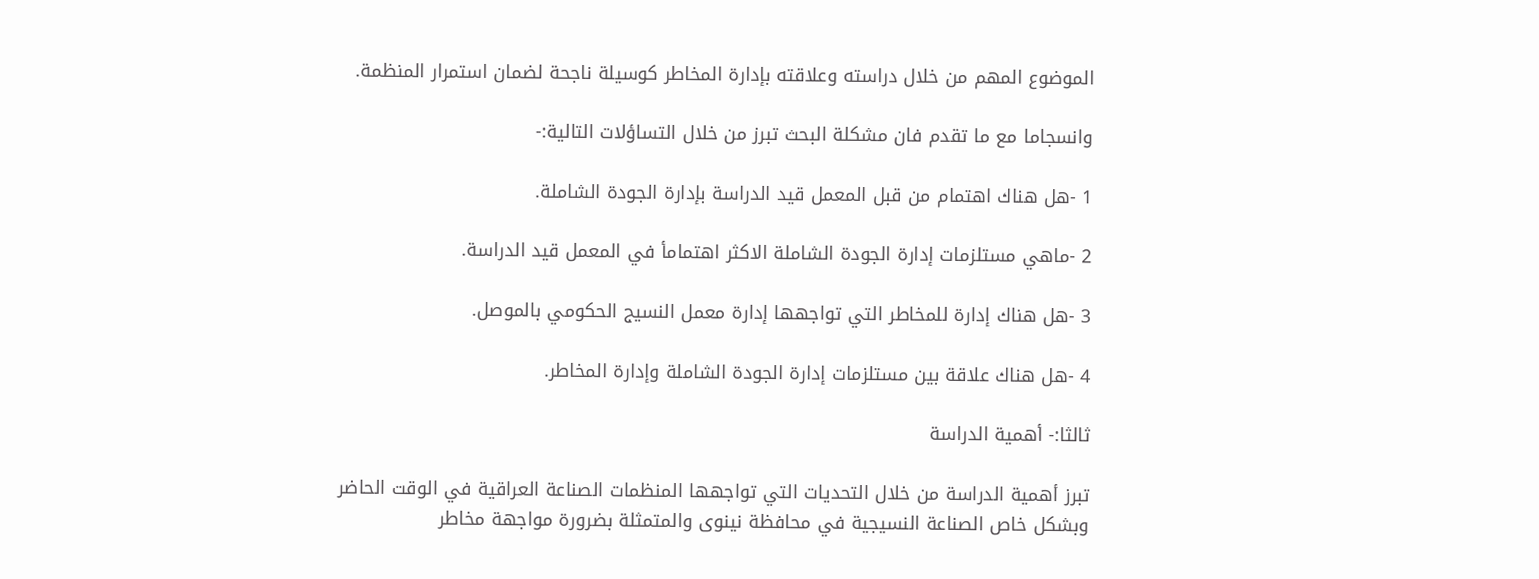الموضوع المهم من خلال دراسته وعلاقته بإدارة المخاطر كوسيلة ناجحة لضمان استمرار المنظمة.

وانسجاما مع ما تقدم فان مشكلة البحث تبرز من خلال التساؤلات التالية:-

1 -هل هناك اهتمام من قبل المعمل قيد الدراسة بإدارة الجودة الشاملة.

2 -ماهي مستلزمات إدارة الجودة الشاملة الاكثر اهتمامأ في المعمل قيد الدراسة.

3 -هل هناك إدارة للمخاطر التي تواجهها إدارة معمل النسيج الحكومي بالموصل.

4 -هل هناك علاقة بين مستلزمات إدارة الجودة الشاملة وإدارة المخاطر.

ثالثا:- أهمية الدراسة

تبرز أهمية الدراسة من خلال التحديات التي تواجهها المنظمات الصناعة العراقية في الوقت الحاضر وبشكل خاص الصناعة النسيجية في محافظة نينوى والمتمثلة بضرورة مواجهة مخاطر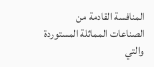المنافسة القادمة من الصناعات المماثلة المستوردة والتي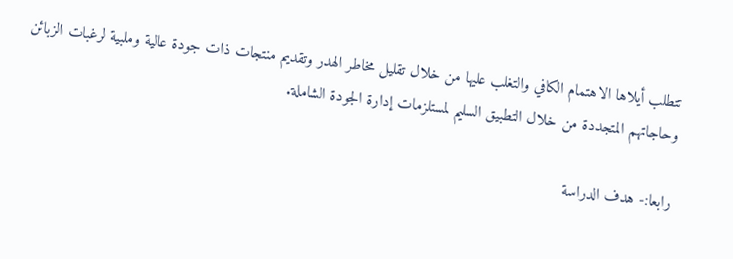تتطلب أيلاها الاهتمام الكافي والتغلب عليها من خلال تقليل مخاطر الهدر وتقديم منتجات ذات جودة عالية وملبية لرغبات الزبائن وحاجاتهم المتجددة من خلال التطبيق السليم لمستلزمات إدارة الجودة الشاملة.

رابعا:- هدف الدراسة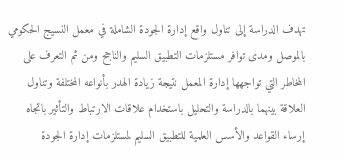تهدف الدراسة إلى تناول واقع إدارة الجودة الشاملة في معمل النسيج الحكومي بالموصل ومدى توافر مستلزمات التطبيق السليم والناجح ومن ثم التعرف على المخاطر التي تواجهها إدارة المعمل نتيجة زيادة الهدر بأنواعه المختلفة وتناول العلاقة بينهما بالدراسة والتحليل باستخدام علاقات الارتباط والتأثير باتجاه إرساء القواعد والأسس العلمية للتطبيق السليم لمستلزمات إدارة الجودة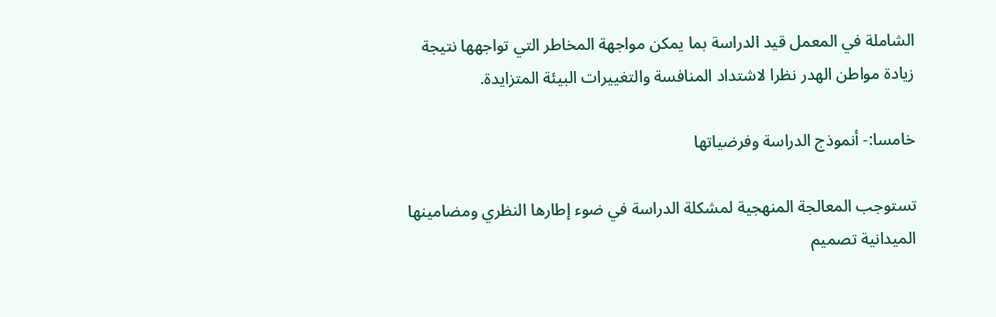الشاملة في المعمل قيد الدراسة بما يمكن مواجهة المخاطر التي تواجهها نتيجة زيادة مواطن الهدر نظرا لاشتداد المنافسة والتغييرات البيئة المتزايدة.

خامسا:- أنموذج الدراسة وفرضياتها

تستوجب المعالجة المنهجية لمشكلة الدراسة في ضوء إطارها النظري ومضامينها الميدانية تصميم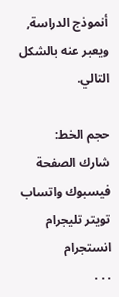أنموذج الدراسة, ويعبر عنه بالشكل التالي.

حجم الخط:
شارك الصفحة
فيسبوك واتساب تويتر تليجرام انستجرام
. . .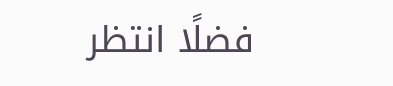فضلًا انتظر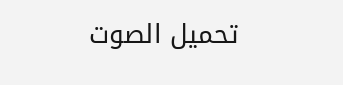تحميل الصوت